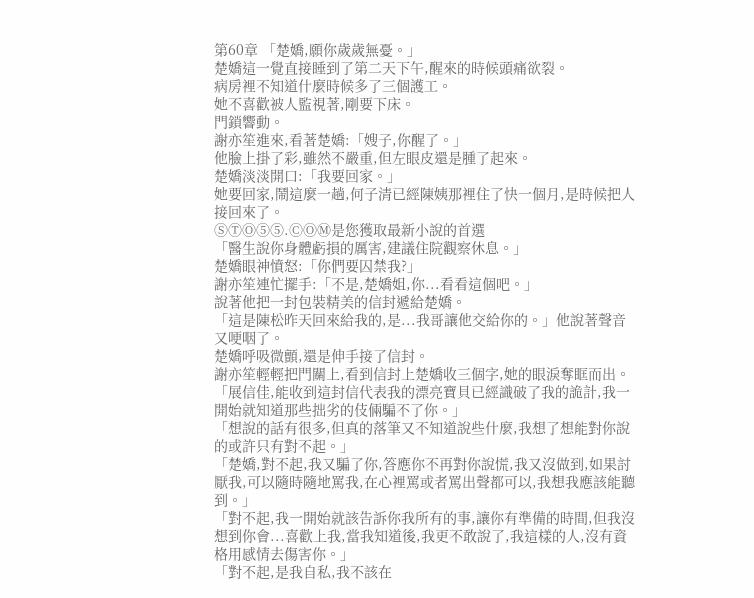第60章 「楚嬌,願你歲歲無憂。」
楚嬌這一覺直接睡到了第二天下午,醒來的時候頭痛欲裂。
病房裡不知道什麼時候多了三個護工。
她不喜歡被人監視著,剛要下床。
門鎖響動。
謝亦笙進來,看著楚嬌:「嫂子,你醒了。」
他臉上掛了彩,雖然不嚴重,但左眼皮還是腫了起來。
楚嬌淡淡開口:「我要回家。」
她要回家,鬧這麼一趟,何子清已經陳姨那裡住了快一個月,是時候把人接回來了。
ⓈⓉⓄ⑤⑤.ⒸⓄⓂ是您獲取最新小說的首選
「醫生說你身體虧損的厲害,建議住院觀察休息。」
楚嬌眼神憤怒:「你們要囚禁我?」
謝亦笙連忙擺手:「不是,楚嬌姐,你...看看這個吧。」
說著他把一封包裝精美的信封遞給楚嬌。
「這是陳松昨天回來給我的,是...我哥讓他交給你的。」他說著聲音又哽咽了。
楚嬌呼吸微顫,還是伸手接了信封。
謝亦笙輕輕把門關上,看到信封上楚嬌收三個字,她的眼淚奪眶而出。
「展信佳,能收到這封信代表我的漂亮寶貝已經識破了我的詭計,我一開始就知道那些拙劣的伎倆騙不了你。」
「想說的話有很多,但真的落筆又不知道說些什麼,我想了想能對你說的或許只有對不起。」
「楚嬌,對不起,我又騙了你,答應你不再對你說慌,我又沒做到,如果討厭我,可以隨時隨地罵我,在心裡罵或者罵出聲都可以,我想我應該能聽到。」
「對不起,我一開始就該告訴你我所有的事,讓你有準備的時間,但我沒想到你會...喜歡上我,當我知道後,我更不敢說了,我這樣的人,沒有資格用感情去傷害你。」
「對不起,是我自私,我不該在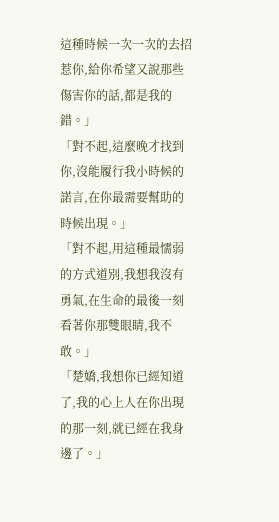這種時候一次一次的去招惹你,給你希望又說那些傷害你的話,都是我的錯。」
「對不起,這麼晚才找到你,沒能履行我小時候的諾言,在你最需要幫助的時候出現。」
「對不起,用這種最懦弱的方式道別,我想我沒有勇氣,在生命的最後一刻看著你那雙眼睛,我不敢。」
「楚嬌,我想你已經知道了,我的心上人在你出現的那一刻,就已經在我身邊了。」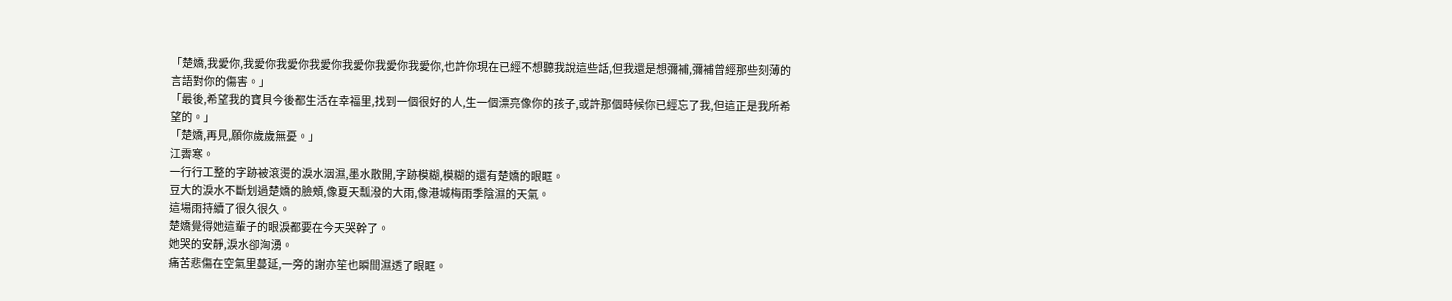「楚嬌,我愛你,我愛你我愛你我愛你我愛你我愛你我愛你,也許你現在已經不想聽我說這些話,但我還是想彌補,彌補曾經那些刻薄的言語對你的傷害。」
「最後,希望我的寶貝今後都生活在幸福里,找到一個很好的人,生一個漂亮像你的孩子,或許那個時候你已經忘了我,但這正是我所希望的。」
「楚嬌,再見,願你歲歲無憂。」
江霽寒。
一行行工整的字跡被滾燙的淚水洇濕,墨水散開,字跡模糊,模糊的還有楚嬌的眼眶。
豆大的淚水不斷划過楚嬌的臉頰,像夏天瓢潑的大雨,像港城梅雨季陰濕的天氣。
這場雨持續了很久很久。
楚嬌覺得她這輩子的眼淚都要在今天哭幹了。
她哭的安靜,淚水卻洶湧。
痛苦悲傷在空氣里蔓延,一旁的謝亦笙也瞬間濕透了眼眶。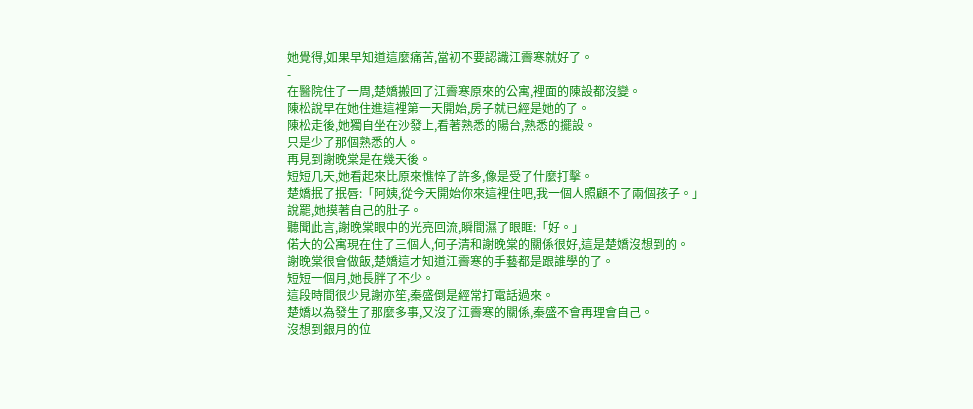她覺得,如果早知道這麼痛苦,當初不要認識江霽寒就好了。
-
在醫院住了一周,楚嬌搬回了江霽寒原來的公寓,裡面的陳設都沒變。
陳松說早在她住進這裡第一天開始,房子就已經是她的了。
陳松走後,她獨自坐在沙發上,看著熟悉的陽台,熟悉的擺設。
只是少了那個熟悉的人。
再見到謝晚棠是在幾天後。
短短几天,她看起來比原來憔悴了許多,像是受了什麼打擊。
楚嬌抿了抿唇:「阿姨,從今天開始你來這裡住吧,我一個人照顧不了兩個孩子。」
說罷,她摸著自己的肚子。
聽聞此言,謝晚棠眼中的光亮回流,瞬間濕了眼眶:「好。」
偌大的公寓現在住了三個人,何子清和謝晚棠的關係很好,這是楚嬌沒想到的。
謝晚棠很會做飯,楚嬌這才知道江霽寒的手藝都是跟誰學的了。
短短一個月,她長胖了不少。
這段時間很少見謝亦笙,秦盛倒是經常打電話過來。
楚嬌以為發生了那麼多事,又沒了江霽寒的關係,秦盛不會再理會自己。
沒想到銀月的位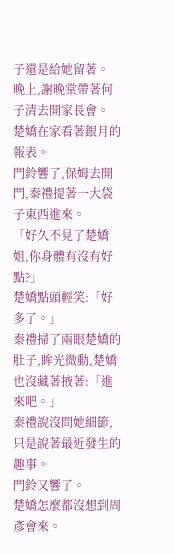子還是給她留著。
晚上,謝晚棠帶著何子清去開家長會。
楚嬌在家看著銀月的報表。
門鈴響了,保姆去開門,秦禮提著一大袋子東西進來。
「好久不見了楚嬌姐,你身體有沒有好點?」
楚嬌點頭輕笑:「好多了。」
秦禮掃了兩眼楚嬌的肚子,眸光微動,楚嬌也沒藏著掖著:「進來吧。」
秦禮說沒問她細節,只是說著最近發生的趣事。
門鈴又響了。
楚嬌怎麼都沒想到周彥會來。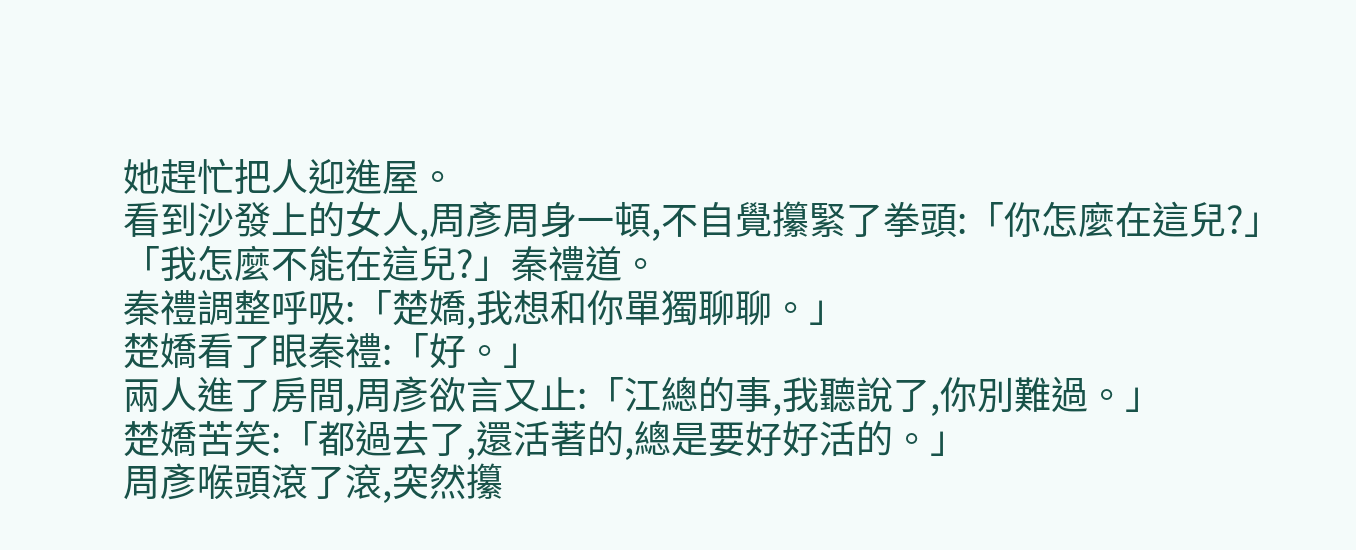她趕忙把人迎進屋。
看到沙發上的女人,周彥周身一頓,不自覺攥緊了拳頭:「你怎麼在這兒?」
「我怎麼不能在這兒?」秦禮道。
秦禮調整呼吸:「楚嬌,我想和你單獨聊聊。」
楚嬌看了眼秦禮:「好。」
兩人進了房間,周彥欲言又止:「江總的事,我聽說了,你別難過。」
楚嬌苦笑:「都過去了,還活著的,總是要好好活的。」
周彥喉頭滾了滾,突然攥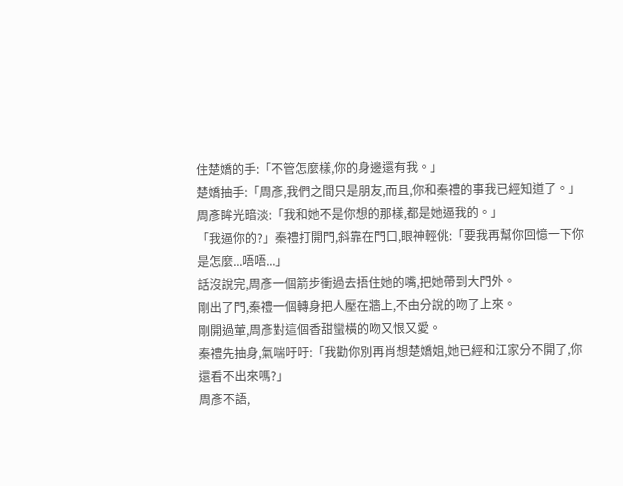住楚嬌的手:「不管怎麼樣,你的身邊還有我。」
楚嬌抽手:「周彥,我們之間只是朋友,而且,你和秦禮的事我已經知道了。」
周彥眸光暗淡:「我和她不是你想的那樣,都是她逼我的。」
「我逼你的?」秦禮打開門,斜靠在門口,眼神輕佻:「要我再幫你回憶一下你是怎麼...唔唔...」
話沒說完,周彥一個箭步衝過去捂住她的嘴,把她帶到大門外。
剛出了門,秦禮一個轉身把人壓在牆上,不由分說的吻了上來。
剛開過葷,周彥對這個香甜蠻橫的吻又恨又愛。
秦禮先抽身,氣喘吁吁:「我勸你別再肖想楚嬌姐,她已經和江家分不開了,你還看不出來嗎?」
周彥不語,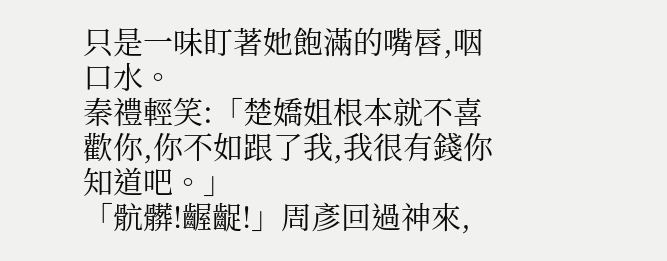只是一味盯著她飽滿的嘴唇,咽口水。
秦禮輕笑:「楚嬌姐根本就不喜歡你,你不如跟了我,我很有錢你知道吧。」
「骯髒!齷齪!」周彥回過神來,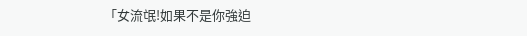「女流氓!如果不是你強迫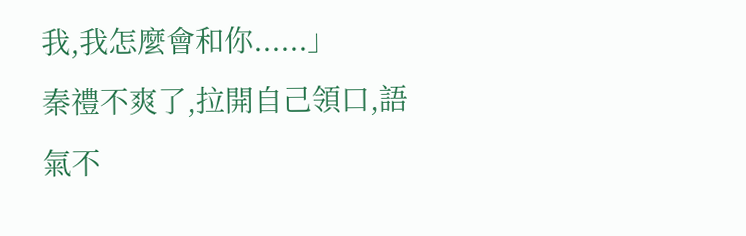我,我怎麼會和你......」
秦禮不爽了,拉開自己領口,語氣不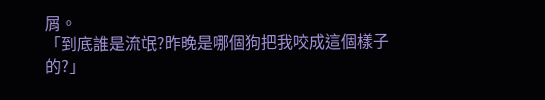屑。
「到底誰是流氓?昨晚是哪個狗把我咬成這個樣子的?」